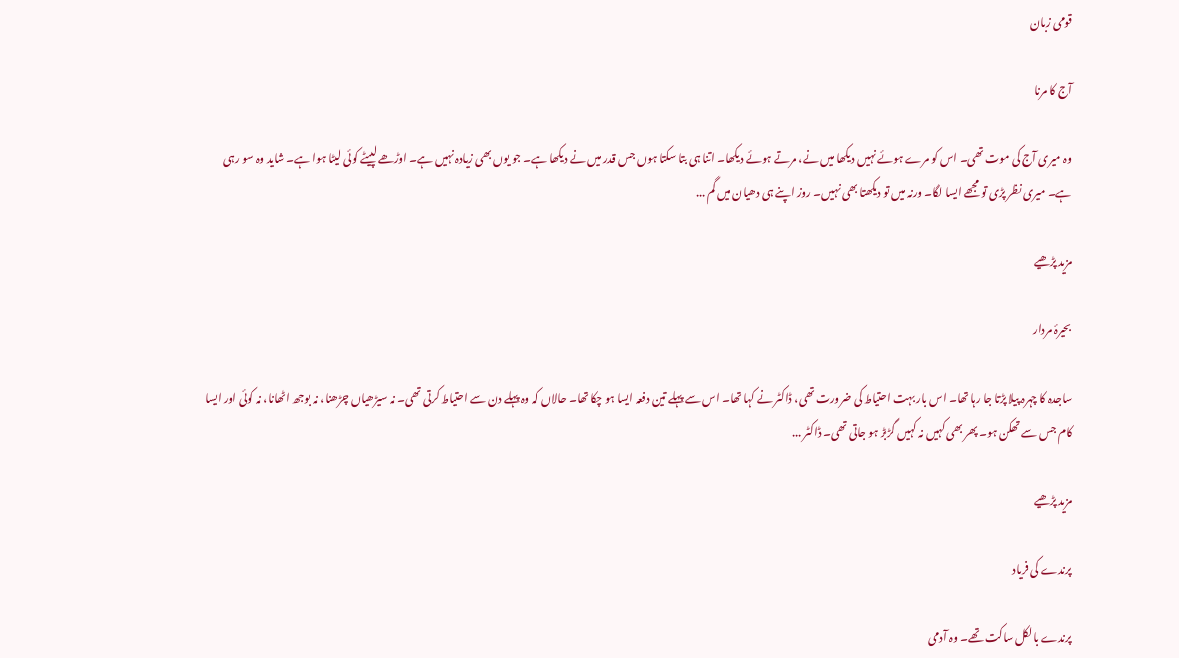قومی زبان

آج کا مرنا

وہ میری آج کی موت تھی۔ اس کو مرے ہوئے نہیں دیکھا میں نے، مرتے ہوئے دیکھا۔ اتنا ہی بتا سکتا ہوں جس قدر میں نے دیکھا ہے۔ جو یوں بھی زیادہ نہیں ہے۔ اوڑھے لپیٹے کوئی لیٹا ہوا ہے۔ شاید وہ سو رہی ہے۔ میری نظر پڑی تو مجھے ایسا لگا۔ ورنہ میں تو دیکھتا بھی نہیں۔ روز اپنے ہی دھیان میں گم ...

مزید پڑھیے

بحیرۂ مردار

ساجدہ کا چہرہ پیلا پڑتا جا رہا تھا۔ اس بار بہت احتیاط کی ضرورت تھی، ڈاکٹر نے کہا تھا۔ اس سے پہلے تین دفعہ ایسا ہو چکا تھا۔ حالاں کہ وہ پہلے دن سے احتیاط کرتی تھی۔ نہ سیڑھیاں چڑھنا، نہ بوجھ اٹھانا، نہ کوئی اور ایسا کام جس سے تھکن ہو۔ پھر بھی کہیں نہ کہیں گڑبڑ ہو جاتی تھی۔ ڈاکٹر ...

مزید پڑھیے

پرندے کی فریاد

پرندے بالکل ساکت تھے۔ وہ آدمی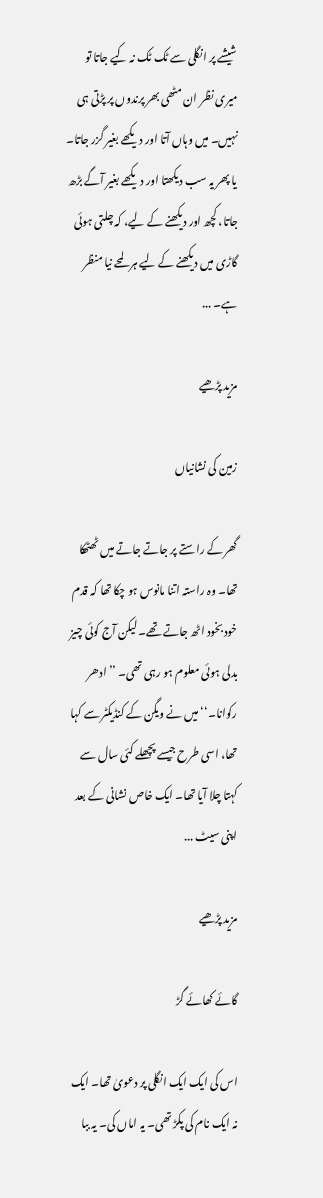شیشے پر انگلی سے ٹک ٹک نہ کیے جاتا تو میری نظر ان مٹھی بھر پرندوں پر پڑتی ہی نہیں۔ میں وہاں آتا اور دیکھے بغیر گزر جاتا۔ یا پھر یہ سب دیکھتا اور دیکھے بغیر آگے بڑھ جاتا، کچھ اور دیکھنے کے لیے، کہ چلتی ہوئی گاڑی میں دیکھنے کے لیے ہر لمحے نیا منظر ہے۔ ...

مزید پڑھیے

زمین کی نشانیاں

گھر کے راستے پر جاتے جاتے میں ٹھٹھکا تھا۔ وہ راستہ اتنا مانوس ہو چکا تھا کہ قدم خود بخود اٹھ جاتے تھے۔ لیکن آج کوئی چیز بدلی ہوئی معلوم ہو رہی تھی۔ ’’ادھر رکوانا۔‘‘ میں نے ویگن کے کنڈیکٹر سے کہا تھا، اسی طرح جیسے پچھلے کئی سال سے کہتا چلا آیا تھا۔ ایک خاص نشانی کے بعد اپنی سیٹ ...

مزید پڑھیے

گائے کھائے گڑ

اس کی ایک ایک انگلی پر دعویٰ تھا۔ ایک نہ ایک نام کی پکڑ تھی۔ یہ اماں کی۔ یہ ببا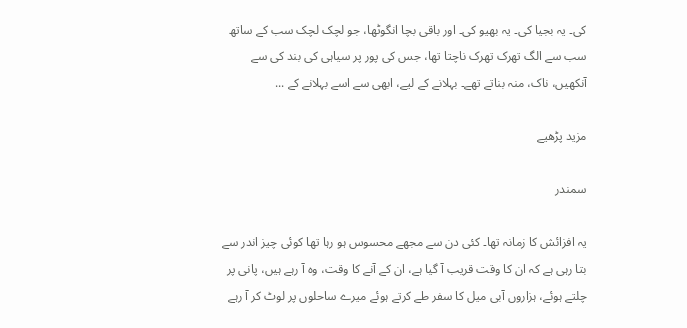کی۔ یہ بجیا کی۔ یہ بھیو کی۔ اور باقی بچا انگوٹھا، جو لچک لچک سب کے ساتھ سب سے الگ تھرک تھرک ناچتا تھا، جس کی پور پر سیاہی کی بند کی سے آنکھیں، ناک، منہ بناتے تھے۔ بہلانے کے لیے، ابھی سے اسے بہلانے کے ...

مزید پڑھیے

سمندر

یہ افزائش کا زمانہ تھا۔ کئی دن سے مجھے محسوس ہو رہا تھا کوئی چیز اندر سے بتا رہی ہے کہ ان کا وقت قریب آ گیا ہے، ان کے آنے کا وقت، وہ آ رہے ہیں، پانی پر چلتے ہوئے، ہزاروں آبی میل کا سفر طے کرتے ہوئے میرے ساحلوں پر لوٹ کر آ رہے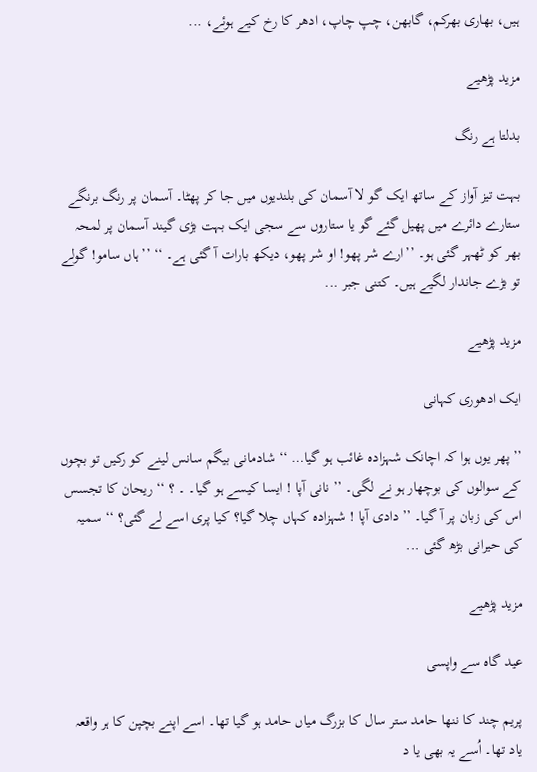ہیں، بھاری بھرکم، گابھن، چپ چاپ، ادھر کا رخ کیے ہوئے، ...

مزید پڑھیے

بدلتا ہے رنگ

بہت تیز آواز کے ساتھ ایک گو لا آسمان کی بلندیوں میں جا کر پھٹا۔ آسمان پر رنگ برنگے ستارے دائرے میں پھیل گئے گو یا ستاروں سے سجی ایک بہت بڑی گیند آسمان پر لمحہ بھر کو ٹھہر گئی ہو۔ ’’ارے شر پھو! او شر پھو، دیکھ بارات آ گئی ہے۔ ‘‘ ’’ہاں سامو! گولے تو بڑے جاندار لگیے ہیں۔ کتنی جبر ...

مزید پڑھیے

ایک ادھوری کہانی

’’ پھر یوں ہوا کہ اچانک شہزادہ غائب ہو گیا… ‘‘ شادمانی بیگم سانس لینے کو رکیں تو بچوں کے سوالوں کی بوچھار ہو نے لگی۔ ’’ نانی آپا ! ایسا کیسے ہو گیا۔ ۔ ؟ ‘‘ ریحان کا تجسس اس کی زبان پر آ گیا۔ ’’ دادی آپا ! شہزادہ کہاں چلا گیا؟ کیا پری اسے لے گئی؟ ‘‘ سمیہ کی حیرانی بڑھ گئی ...

مزید پڑھیے

عید گاہ سے واپسی

پریم چند کا ننھا حامد ستر سال کا بزرگ میاں حامد ہو گیا تھا۔ اسے اپنے بچپن کا ہر واقعہ یاد تھا۔ اُسے یہ بھی یا د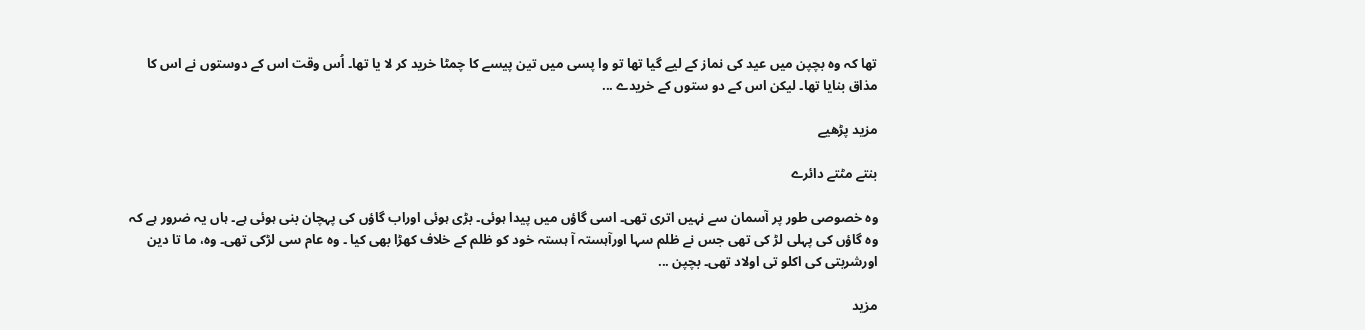تھا کہ وہ بچپن میں عید کی نماز کے لیے گیا تھا تو وا پسی میں تین پیسے کا چمٹا خرید کر لا یا تھا۔ اُس وقت اس کے دوستوں نے اس کا مذاق بنایا تھا۔ لیکن اس کے دو ستوں کے خریدے ...

مزید پڑھیے

بنتے مٹتے دائرے

وہ خصوصی طور پر آسمان سے نہیں اتری تھی۔ اسی گاؤں میں پیدا ہوئی۔ بڑی ہوئی اوراب گاؤں کی پہچان بنی ہوئی ہے۔ ہاں یہ ضرور ہے کہ وہ گاؤں کی پہلی لڑ کی تھی جس نے ظلم سہا اورآہستہ آ ہستہ خود کو ظلم کے خلاف کھڑا بھی کیا ۔ وہ عام سی لڑکی تھی۔ وہ، ما تا دین اورشربتی کی اکلو تی اولاد تھی۔ بچپن ...

مزید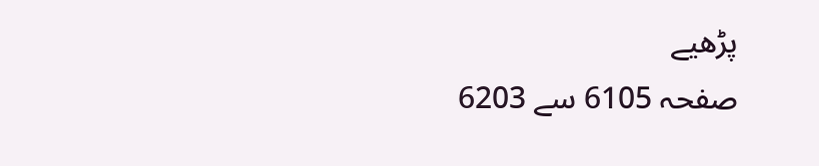پڑھیے
صفحہ 6105 سے 6203